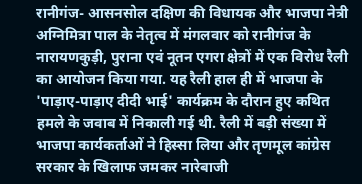रानीगंज- आसनसोल दक्षिण की विधायक और भाजपा नेत्री अग्निमित्रा पाल के नेतृत्व में मंगलवार को रानीगंज के नारायणकुड़ी, पुराना एवं नूतन एगरा क्षेत्रों में एक विरोध रैली का आयोजन किया गया. यह रैली हाल ही में भाजपा के 'पाड़ाए-पाड़ाए दीदी भाई' कार्यक्रम के दौरान हुए कथित हमले के जवाब में निकाली गई थी. रैली में बड़ी संख्या में भाजपा कार्यकर्ताओं ने हिस्सा लिया और तृणमूल कांग्रेस सरकार के खिलाफ जमकर नारेबाजी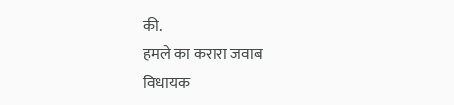की.
हमले का करारा जवाब
विधायक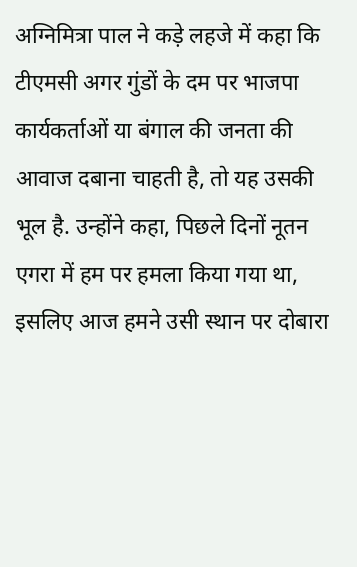अग्निमित्रा पाल ने कड़े लहजे में कहा कि टीएमसी अगर गुंडों के दम पर भाजपा कार्यकर्ताओं या बंगाल की जनता की आवाज दबाना चाहती है, तो यह उसकी भूल है. उन्होंने कहा, पिछले दिनों नूतन एगरा में हम पर हमला किया गया था, इसलिए आज हमने उसी स्थान पर दोबारा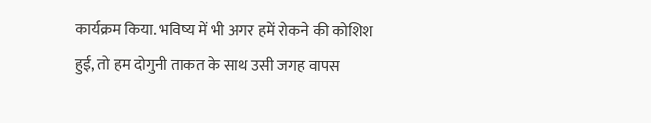कार्यक्रम किया. भविष्य में भी अगर हमें रोकने की कोशिश हुई, तो हम दोगुनी ताकत के साथ उसी जगह वापस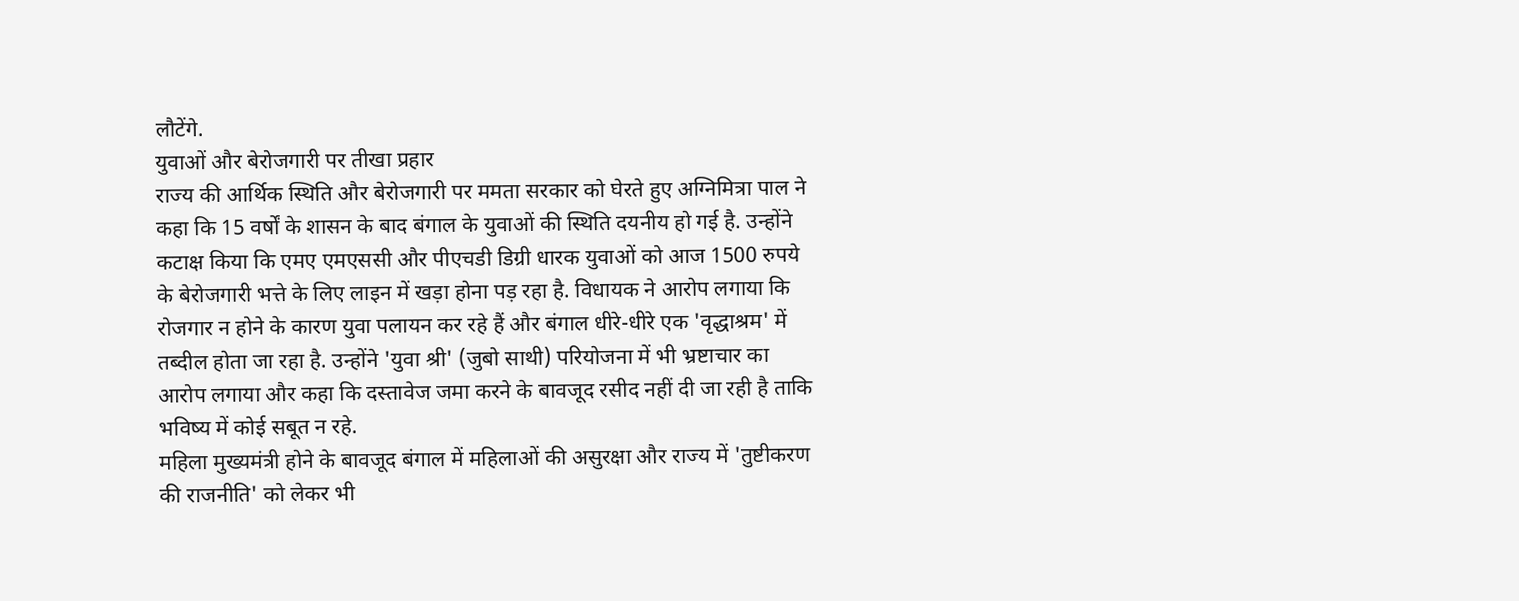लौटेंगे.
युवाओं और बेरोजगारी पर तीखा प्रहार
राज्य की आर्थिक स्थिति और बेरोजगारी पर ममता सरकार को घेरते हुए अग्निमित्रा पाल ने कहा कि 15 वर्षों के शासन के बाद बंगाल के युवाओं की स्थिति दयनीय हो गई है. उन्होंने कटाक्ष किया कि एमए एमएससी और पीएचडी डिग्री धारक युवाओं को आज 1500 रुपये के बेरोजगारी भत्ते के लिए लाइन में खड़ा होना पड़ रहा है. विधायक ने आरोप लगाया कि रोजगार न होने के कारण युवा पलायन कर रहे हैं और बंगाल धीरे-धीरे एक 'वृद्धाश्रम' में तब्दील होता जा रहा है. उन्होंने 'युवा श्री' (जुबो साथी) परियोजना में भी भ्रष्टाचार का आरोप लगाया और कहा कि दस्तावेज जमा करने के बावजूद रसीद नहीं दी जा रही है ताकि भविष्य में कोई सबूत न रहे.
महिला मुख्यमंत्री होने के बावजूद बंगाल में महिलाओं की असुरक्षा और राज्य में 'तुष्टीकरण की राजनीति' को लेकर भी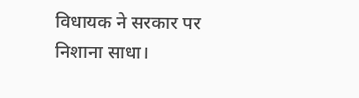विधायक ने सरकार पर निशाना साधा।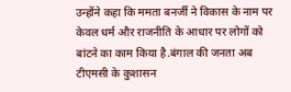उन्होंने कहा कि ममता बनर्जी ने विकास के नाम पर केवल धर्म और राजनीति के आधार पर लोगों को बांटने का काम किया है.बंगाल की जनता अब टीएमसी के कुशासन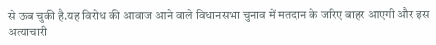से ऊब चुकी है.यह विरोध की आवाज आने वाले विधानसभा चुनाव में मतदान के जरिए बाहर आएगी और इस अत्याचारी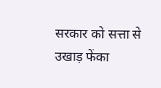सरकार को सत्ता से उखाड़ फेंका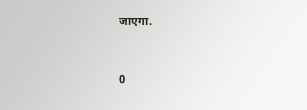जाएगा.


0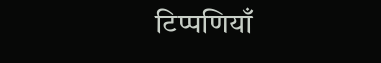टिप्पणियाँ